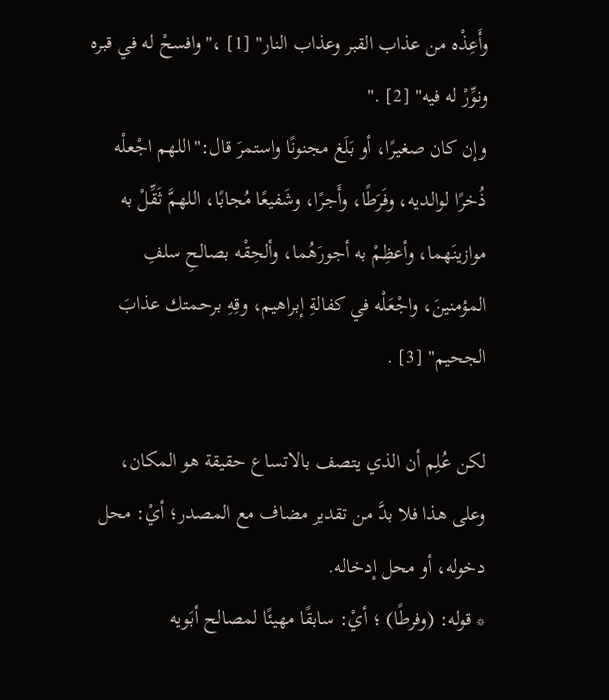وأَعِذْه من عذاب القبر وعذاب النار" [1] ،"وافسحْ له في قبره ونوِّرْ له فيه" [2] ."
وإن كان صغيرًا، أو بَلَغ مجنونًا واستمرَ قال:"اللهم اجْعلْه ذُخرًا لوالديه، وفَرَطًا، وأَجرًا، وشَفيعًا مُجابًا، اللهمَّ ثَقِّلْ به موازينَهما، وأعظِمْ به أجورَهُما، وألحِقْه بصالحِ سلفِ المؤمنينَ، واجْعَلْه في كفالةِ إبراهيم، وقِهِ برحمتك عذابَ الجحيم" [3] .

لكن عُلِم أن الذي يتصف بالاتساع حقيقة هو المكان، وعلى هذا فلا بدَّ من تقدير مضاف مع المصدر؛ أيْ: محل دخوله، أو محل إدخاله.
* قوله: (وفرطًا) ؛ أيْ: سابقًا مهيئًا لمصالح أبَويه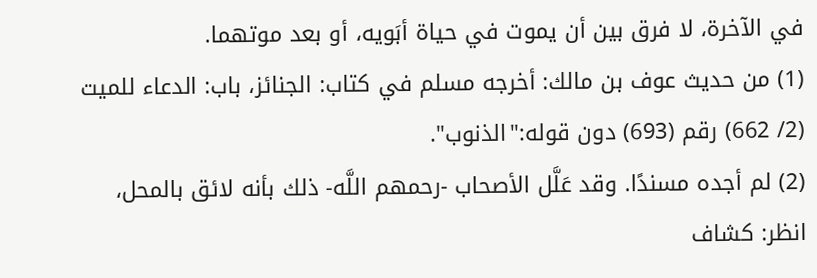في الآخرة، لا فرق بين أن يموت في حياة أبَويه، أو بعد موتهما.
(1) من حديث عوف بن مالك: أخرجه مسلم في كتاب: الجنائز، باب: الدعاء للميت (2/ 662) رقم (693) دون قوله:"الذنوب".
(2) لم أجده مسندًا. وقد عَلَّل الأصحاب -رحمهم اللَّه- ذلك بأنه لائق بالمحل، انظر: كشاف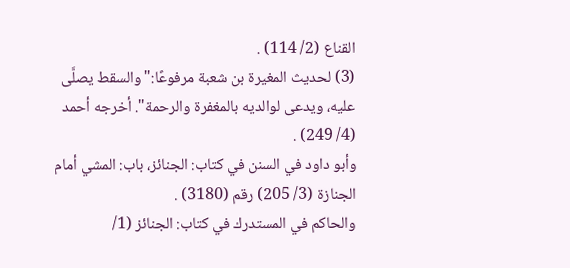القناع (2/ 114) .
(3) لحديث المغيرة بن شعبة مرفوعًا:"والسقط يصلَّى عليه، ويدعى لوالديه بالمغفرة والرحمة". أخرجه أحمد (4/ 249) .
وأبو داود في السنن في كتاب: الجنائز، باب: المشي أمام الجنازة (3/ 205) رقم (3180) .
والحاكم في المستدرك في كتاب: الجنائز (1/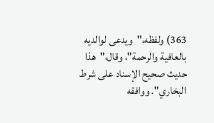363) ولفظه،"ويدعى لوالديه بالعافية والرحمة"، وقال،"هذا حديث صحيح الإسناد على شرط البخاري". ووافقه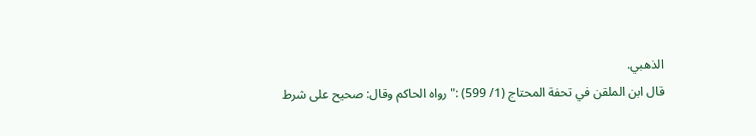الذهبي.
قال ابن الملقن في تحفة المحتاج (1/ 599) :"رواه الحاكم وقال: صحيح على شرط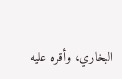البخاري، وأقره عليه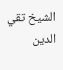الشيخ تقي الدين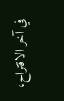في آخر الاقتراح،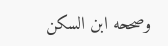وصححه ابن السكن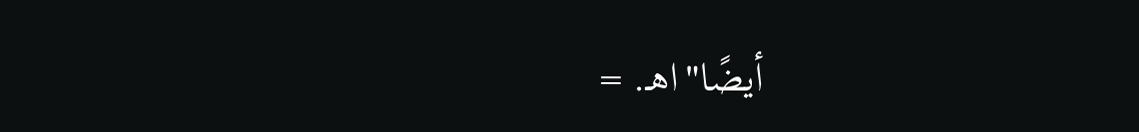أيضًا"اهـ. =